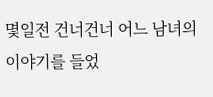몇일전 건너건너 어느 남녀의 이야기를 들었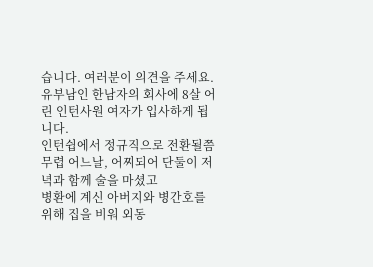습니다. 여러분이 의견을 주세요.
유부남인 한남자의 회사에 8살 어린 인턴사원 여자가 입사하게 됩니다.
인턴쉽에서 정규직으로 전환될쯤 무렵 어느날, 어찌되어 단둘이 저녁과 함께 술을 마셨고
병환에 계신 아버지와 병간호를 위해 집을 비워 외동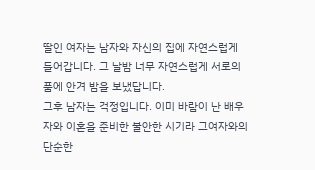딸인 여자는 남자와 자신의 집에 자연스럽게 들어갑니다. 그 날밤 너무 자연스럽게 서로의 품에 안겨 밤을 보냈답니다.
그후 남자는 걱정입니다. 이미 바람이 난 배우자와 이혼을 준비한 불안한 시기라 그여자와의 단순한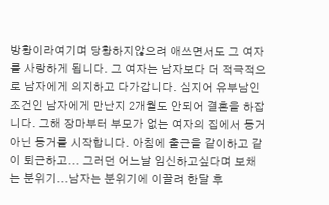방황이라여기며 당황하지않으려 애쓰면서도 그 여자를 사랑하게 됩니다. 그 여자는 남자보다 더 적극적으로 남자에게 의지하고 다가갑니다. 심지어 유부남인 조건인 남자에게 만난지 2개월도 안되어 결혼을 하잡니다. 그해 장마부터 부모가 없는 여자의 집에서 동거아닌 동거를 시작합니다. 아침에 출근을 같이하고 같이 퇴근하고... 그러던 어느날 임신하고싶다며 보채는 분위기...남자는 분위기에 이끌려 한달 후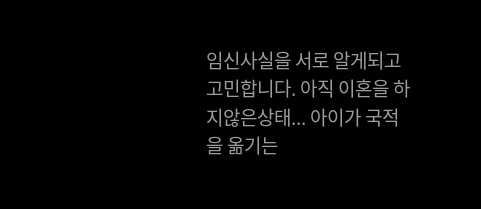임신사실을 서로 알게되고 고민합니다. 아직 이혼을 하지않은상태... 아이가 국적을 옮기는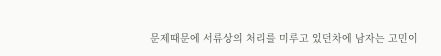문제때문에 서류상의 처리를 미루고 있던차에 남자는 고민이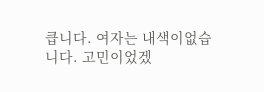큽니다. 여자는 내색이없습니다. 고민이었겠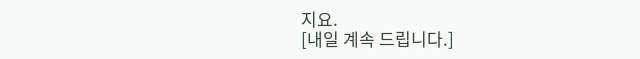지요.
[내일 계속 드립니다.]